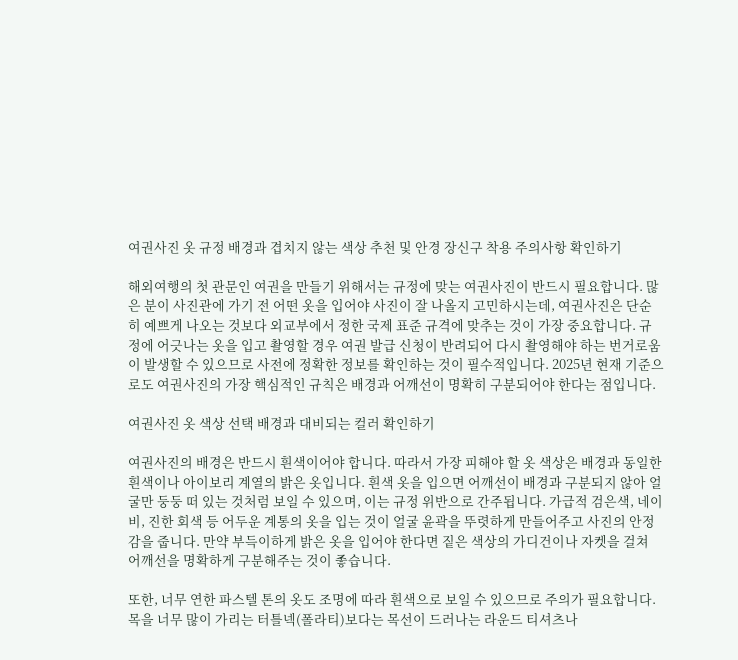여권사진 옷 규정 배경과 겹치지 않는 색상 추천 및 안경 장신구 착용 주의사항 확인하기

해외여행의 첫 관문인 여권을 만들기 위해서는 규정에 맞는 여권사진이 반드시 필요합니다. 많은 분이 사진관에 가기 전 어떤 옷을 입어야 사진이 잘 나올지 고민하시는데, 여권사진은 단순히 예쁘게 나오는 것보다 외교부에서 정한 국제 표준 규격에 맞추는 것이 가장 중요합니다. 규정에 어긋나는 옷을 입고 촬영할 경우 여권 발급 신청이 반려되어 다시 촬영해야 하는 번거로움이 발생할 수 있으므로 사전에 정확한 정보를 확인하는 것이 필수적입니다. 2025년 현재 기준으로도 여권사진의 가장 핵심적인 규칙은 배경과 어깨선이 명확히 구분되어야 한다는 점입니다.

여권사진 옷 색상 선택 배경과 대비되는 컬러 확인하기

여권사진의 배경은 반드시 흰색이어야 합니다. 따라서 가장 피해야 할 옷 색상은 배경과 동일한 흰색이나 아이보리 계열의 밝은 옷입니다. 흰색 옷을 입으면 어깨선이 배경과 구분되지 않아 얼굴만 둥둥 떠 있는 것처럼 보일 수 있으며, 이는 규정 위반으로 간주됩니다. 가급적 검은색, 네이비, 진한 회색 등 어두운 계통의 옷을 입는 것이 얼굴 윤곽을 뚜렷하게 만들어주고 사진의 안정감을 줍니다. 만약 부득이하게 밝은 옷을 입어야 한다면 짙은 색상의 가디건이나 자켓을 걸쳐 어깨선을 명확하게 구분해주는 것이 좋습니다.

또한, 너무 연한 파스텔 톤의 옷도 조명에 따라 흰색으로 보일 수 있으므로 주의가 필요합니다. 목을 너무 많이 가리는 터틀넥(폴라티)보다는 목선이 드러나는 라운드 티셔츠나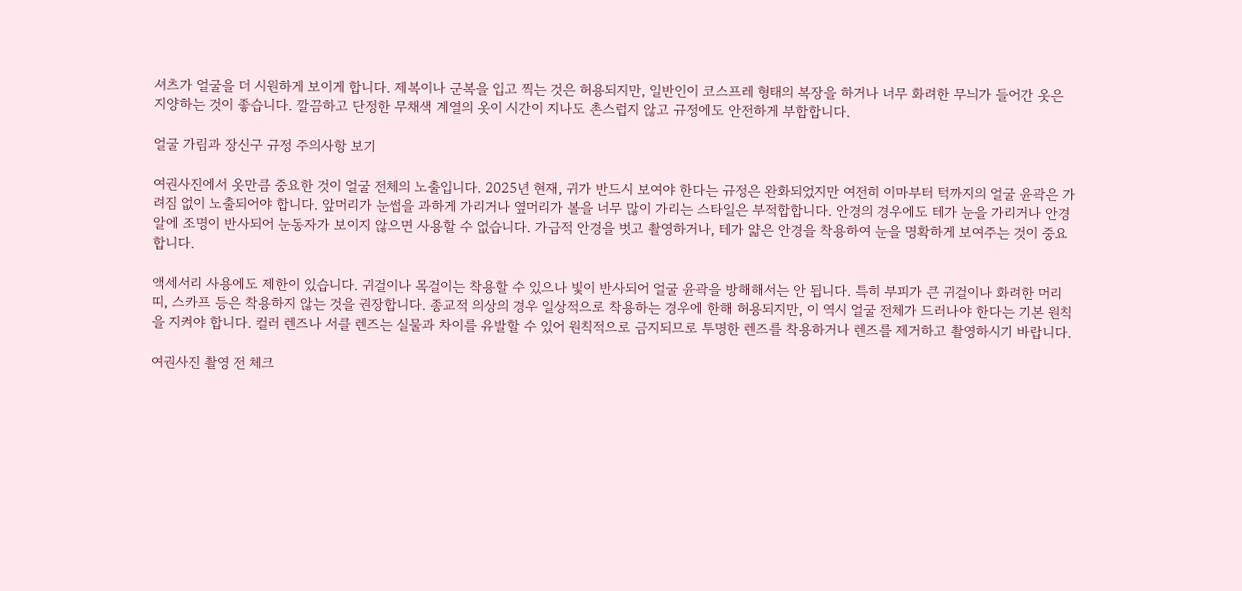셔츠가 얼굴을 더 시원하게 보이게 합니다. 제복이나 군복을 입고 찍는 것은 허용되지만, 일반인이 코스프레 형태의 복장을 하거나 너무 화려한 무늬가 들어간 옷은 지양하는 것이 좋습니다. 깔끔하고 단정한 무채색 계열의 옷이 시간이 지나도 촌스럽지 않고 규정에도 안전하게 부합합니다.

얼굴 가림과 장신구 규정 주의사항 보기

여권사진에서 옷만큼 중요한 것이 얼굴 전체의 노출입니다. 2025년 현재, 귀가 반드시 보여야 한다는 규정은 완화되었지만 여전히 이마부터 턱까지의 얼굴 윤곽은 가려짐 없이 노출되어야 합니다. 앞머리가 눈썹을 과하게 가리거나 옆머리가 볼을 너무 많이 가리는 스타일은 부적합합니다. 안경의 경우에도 테가 눈을 가리거나 안경알에 조명이 반사되어 눈동자가 보이지 않으면 사용할 수 없습니다. 가급적 안경을 벗고 촬영하거나, 테가 얇은 안경을 착용하여 눈을 명확하게 보여주는 것이 중요합니다.

액세서리 사용에도 제한이 있습니다. 귀걸이나 목걸이는 착용할 수 있으나 빛이 반사되어 얼굴 윤곽을 방해해서는 안 됩니다. 특히 부피가 큰 귀걸이나 화려한 머리띠, 스카프 등은 착용하지 않는 것을 권장합니다. 종교적 의상의 경우 일상적으로 착용하는 경우에 한해 허용되지만, 이 역시 얼굴 전체가 드러나야 한다는 기본 원칙을 지켜야 합니다. 컬러 렌즈나 서클 렌즈는 실물과 차이를 유발할 수 있어 원칙적으로 금지되므로 투명한 렌즈를 착용하거나 렌즈를 제거하고 촬영하시기 바랍니다.

여권사진 촬영 전 체크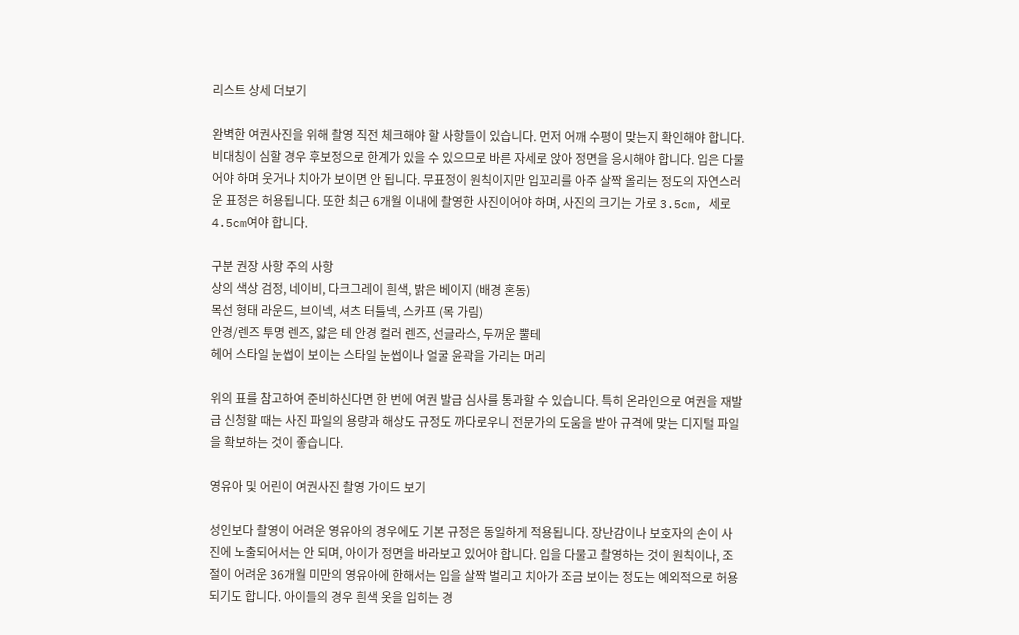리스트 상세 더보기

완벽한 여권사진을 위해 촬영 직전 체크해야 할 사항들이 있습니다. 먼저 어깨 수평이 맞는지 확인해야 합니다. 비대칭이 심할 경우 후보정으로 한계가 있을 수 있으므로 바른 자세로 앉아 정면을 응시해야 합니다. 입은 다물어야 하며 웃거나 치아가 보이면 안 됩니다. 무표정이 원칙이지만 입꼬리를 아주 살짝 올리는 정도의 자연스러운 표정은 허용됩니다. 또한 최근 6개월 이내에 촬영한 사진이어야 하며, 사진의 크기는 가로 3.5cm, 세로 4.5cm여야 합니다.

구분 권장 사항 주의 사항
상의 색상 검정, 네이비, 다크그레이 흰색, 밝은 베이지 (배경 혼동)
목선 형태 라운드, 브이넥, 셔츠 터틀넥, 스카프 (목 가림)
안경/렌즈 투명 렌즈, 얇은 테 안경 컬러 렌즈, 선글라스, 두꺼운 뿔테
헤어 스타일 눈썹이 보이는 스타일 눈썹이나 얼굴 윤곽을 가리는 머리

위의 표를 참고하여 준비하신다면 한 번에 여권 발급 심사를 통과할 수 있습니다. 특히 온라인으로 여권을 재발급 신청할 때는 사진 파일의 용량과 해상도 규정도 까다로우니 전문가의 도움을 받아 규격에 맞는 디지털 파일을 확보하는 것이 좋습니다.

영유아 및 어린이 여권사진 촬영 가이드 보기

성인보다 촬영이 어려운 영유아의 경우에도 기본 규정은 동일하게 적용됩니다. 장난감이나 보호자의 손이 사진에 노출되어서는 안 되며, 아이가 정면을 바라보고 있어야 합니다. 입을 다물고 촬영하는 것이 원칙이나, 조절이 어려운 36개월 미만의 영유아에 한해서는 입을 살짝 벌리고 치아가 조금 보이는 정도는 예외적으로 허용되기도 합니다. 아이들의 경우 흰색 옷을 입히는 경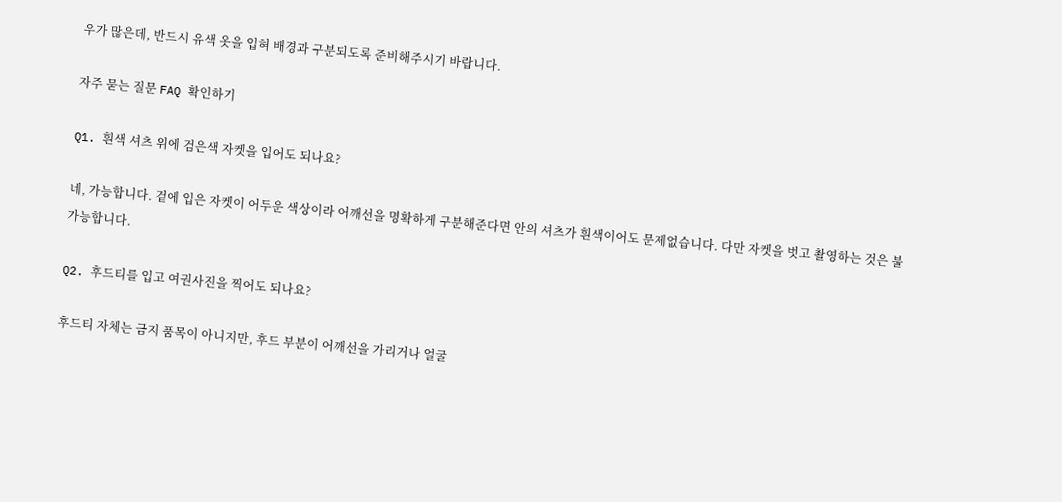우가 많은데, 반드시 유색 옷을 입혀 배경과 구분되도록 준비해주시기 바랍니다.

자주 묻는 질문 FAQ 확인하기

Q1. 흰색 셔츠 위에 검은색 자켓을 입어도 되나요?

네, 가능합니다. 겉에 입은 자켓이 어두운 색상이라 어깨선을 명확하게 구분해준다면 안의 셔츠가 흰색이어도 문제없습니다. 다만 자켓을 벗고 촬영하는 것은 불가능합니다.

Q2. 후드티를 입고 여권사진을 찍어도 되나요?

후드티 자체는 금지 품목이 아니지만, 후드 부분이 어깨선을 가리거나 얼굴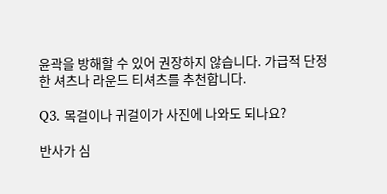윤곽을 방해할 수 있어 권장하지 않습니다. 가급적 단정한 셔츠나 라운드 티셔츠를 추천합니다.

Q3. 목걸이나 귀걸이가 사진에 나와도 되나요?

반사가 심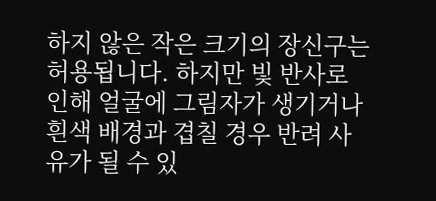하지 않은 작은 크기의 장신구는 허용됩니다. 하지만 빛 반사로 인해 얼굴에 그림자가 생기거나 흰색 배경과 겹칠 경우 반려 사유가 될 수 있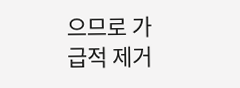으므로 가급적 제거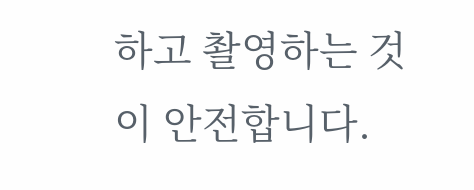하고 촬영하는 것이 안전합니다.